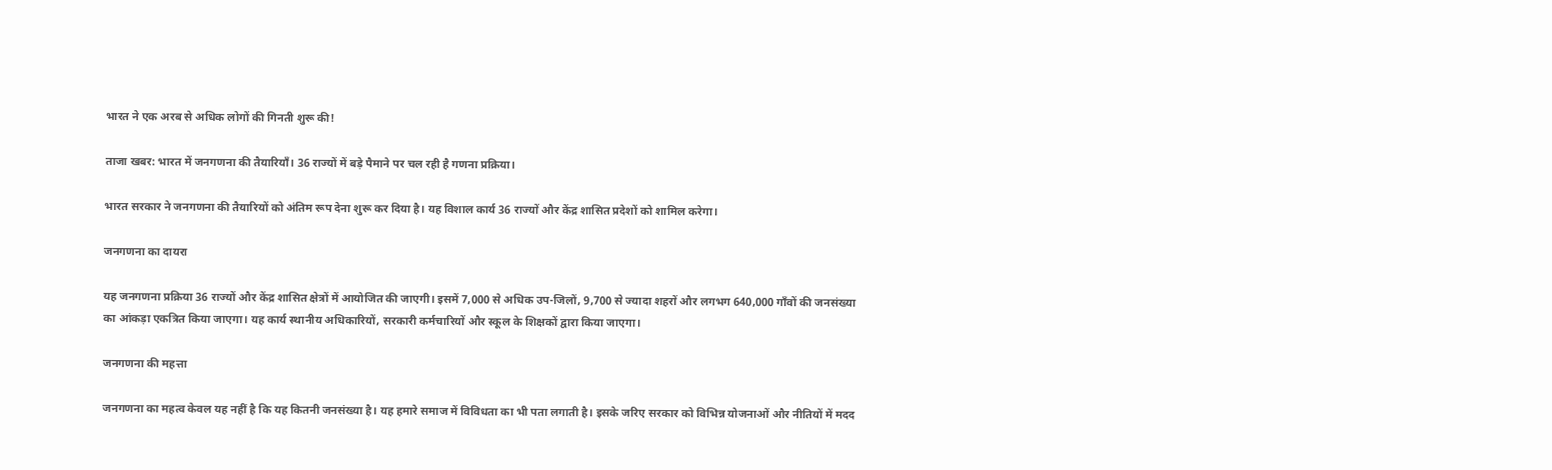भारत ने एक अरब से अधिक लोगों की गिनती शुरू की!

ताजा खबर: भारत में जनगणना की तैयारियाँ। 36 राज्यों में बड़े पैमाने पर चल रही है गणना प्रक्रिया।

भारत सरकार ने जनगणना की तैयारियों को अंतिम रूप देना शुरू कर दिया है। यह विशाल कार्य 36 राज्यों और केंद्र शासित प्रदेशों को शामिल करेगा।

जनगणना का दायरा

यह जनगणना प्रक्रिया 36 राज्यों और केंद्र शासित क्षेत्रों में आयोजित की जाएगी। इसमें 7,000 से अधिक उप-जिलों, 9,700 से ज्यादा शहरों और लगभग 640,000 गाँवों की जनसंख्या का आंकड़ा एकत्रित किया जाएगा। यह कार्य स्थानीय अधिकारियों, सरकारी कर्मचारियों और स्कूल के शिक्षकों द्वारा किया जाएगा।

जनगणना की महत्ता

जनगणना का महत्व केवल यह नहीं है कि यह कितनी जनसंख्या है। यह हमारे समाज में विविधता का भी पता लगाती है। इसके जरिए सरकार को विभिन्न योजनाओं और नीतियों में मदद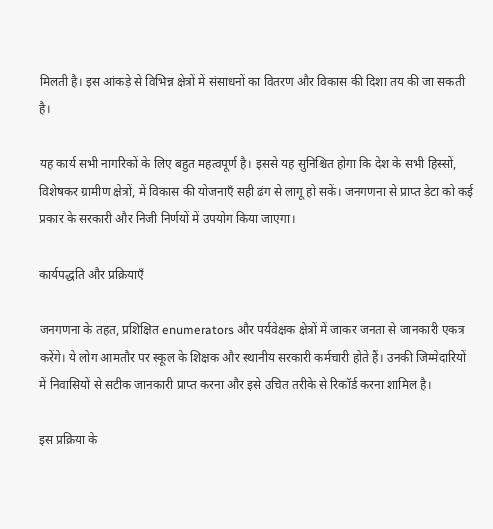मिलती है। इस आंकड़े से विभिन्न क्षेत्रों में संसाधनों का वितरण और विकास की दिशा तय की जा सकती है।

यह कार्य सभी नागरिकों के लिए बहुत महत्वपूर्ण है। इससे यह सुनिश्चित होगा कि देश के सभी हिस्सों, विशेषकर ग्रामीण क्षेत्रों, में विकास की योजनाएँ सही ढंग से लागू हो सकें। जनगणना से प्राप्त डेटा को कई प्रकार के सरकारी और निजी निर्णयों में उपयोग किया जाएगा।

कार्यपद्धति और प्रक्रियाएँ

जनगणना के तहत, प्रशिक्षित enumerators और पर्यवेक्षक क्षेत्रों में जाकर जनता से जानकारी एकत्र करेंगे। ये लोग आमतौर पर स्कूल के शिक्षक और स्थानीय सरकारी कर्मचारी होते हैं। उनकी जिम्मेदारियों में निवासियों से सटीक जानकारी प्राप्त करना और इसे उचित तरीके से रिकॉर्ड करना शामिल है।

इस प्रक्रिया के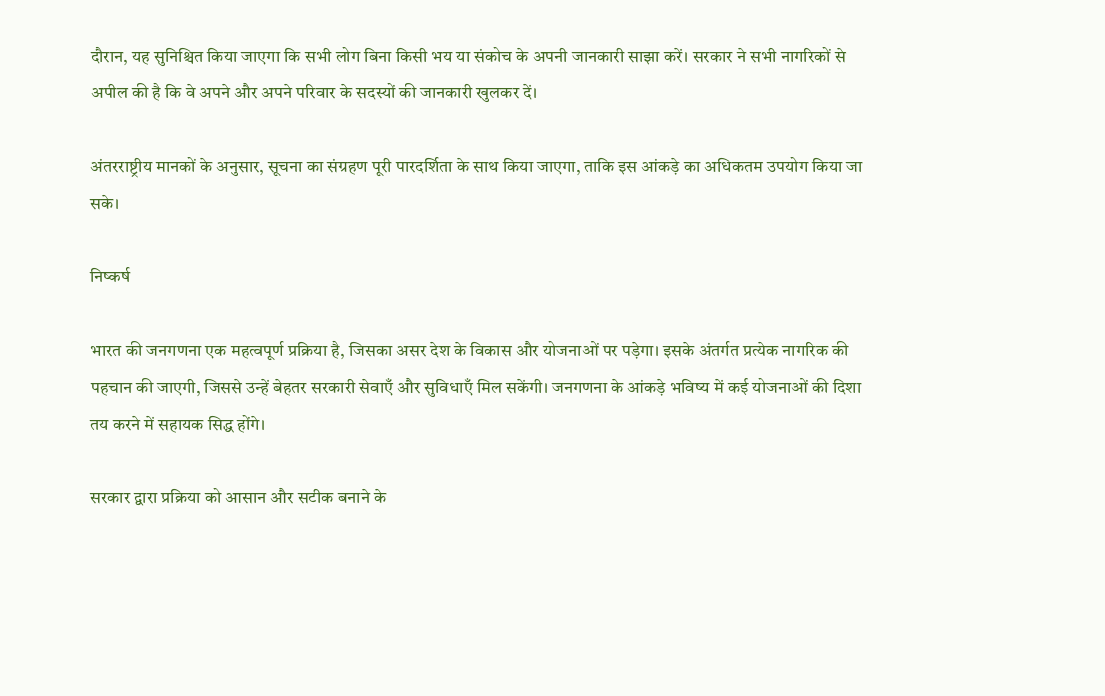दौरान, यह सुनिश्चित किया जाएगा कि सभी लोग बिना किसी भय या संकोच के अपनी जानकारी साझा करें। सरकार ने सभी नागरिकों से अपील की है कि वे अपने और अपने परिवार के सदस्यों की जानकारी खुलकर दें।

अंतरराष्ट्रीय मानकों के अनुसार, सूचना का संग्रहण पूरी पारदर्शिता के साथ किया जाएगा, ताकि इस आंकड़े का अधिकतम उपयोग किया जा सके।

निष्कर्ष

भारत की जनगणना एक महत्वपूर्ण प्रक्रिया है, जिसका असर देश के विकास और योजनाओं पर पड़ेगा। इसके अंतर्गत प्रत्येक नागरिक की पहचान की जाएगी, जिससे उन्हें बेहतर सरकारी सेवाएँ और सुविधाएँ मिल सकेंगी। जनगणना के आंकड़े भविष्य में कई योजनाओं की दिशा तय करने में सहायक सिद्ध होंगे।

सरकार द्वारा प्रक्रिया को आसान और सटीक बनाने के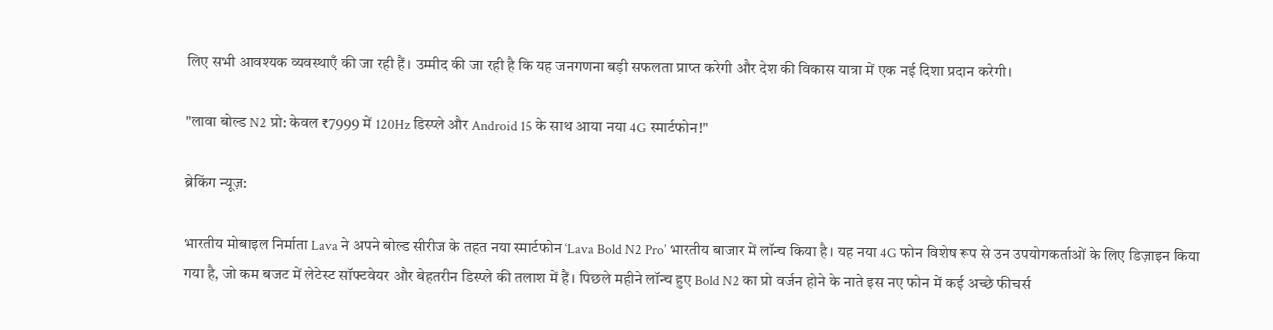लिए सभी आवश्यक व्यवस्थाएँ की जा रही हैं। उम्मीद की जा रही है कि यह जनगणना बड़ी सफलता प्राप्त करेगी और देश की विकास यात्रा में एक नई दिशा प्रदान करेगी।

"लावा बोल्ड N2 प्रो: केवल ₹7999 में 120Hz डिस्प्ले और Android 15 के साथ आया नया 4G स्मार्टफोन!"

ब्रेकिंग न्यूज़:

भारतीय मोबाइल निर्माता Lava ने अपने बोल्ड सीरीज के तहत नया स्मार्टफोन ‘Lava Bold N2 Pro’ भारतीय बाजार में लॉन्च किया है। यह नया 4G फोन विशेष रूप से उन उपयोगकर्ताओं के लिए डिज़ाइन किया गया है, जो कम बजट में लेटेस्ट सॉफ्टवेयर और बेहतरीन डिस्प्ले की तलाश में हैं। पिछले महीने लॉन्च हुए Bold N2 का प्रो वर्जन होने के नाते इस नए फोन में कई अच्छे फीचर्स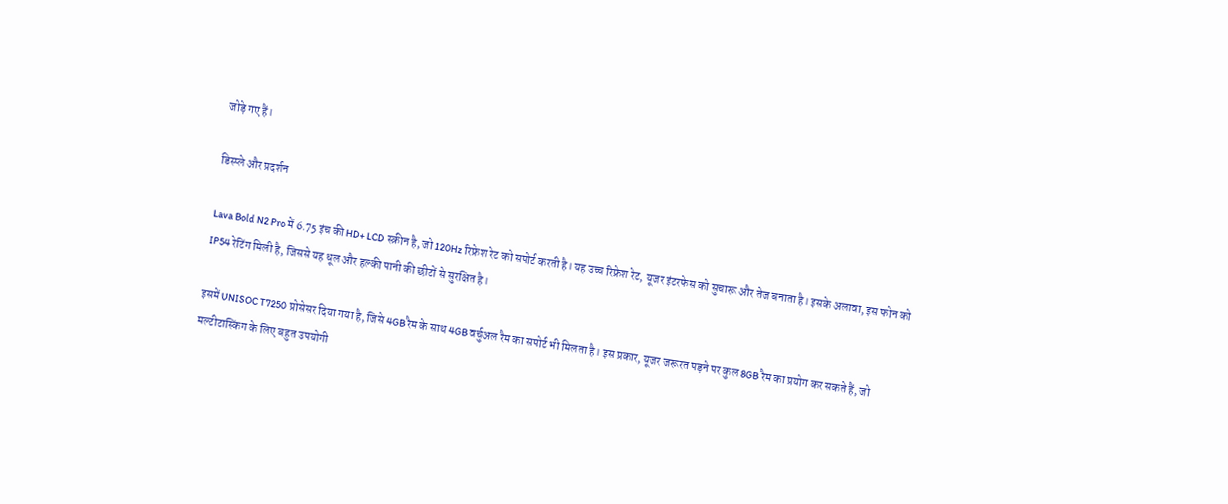जोड़े गए हैं।

डिस्प्ले और प्रदर्शन

Lava Bold N2 Pro में 6.75 इंच की HD+ LCD स्क्रीन है, जो 120Hz रिफ्रेश रेट को सपोर्ट करती है। यह उच्च रिफ्रेश रेट, यूजर इंटरफेस को सुचारू और तेज बनाता है। इसके अलावा, इस फोन को IP54 रेटिंग मिली है, जिससे यह धूल और हल्की पानी की छीटों से सुरक्षित है।

इसमें UNISOC T7250 प्रोसेसर दिया गया है, जिसे 4GB रैम के साथ 4GB वर्चुअल रैम का सपोर्ट भी मिलता है। इस प्रकार, यूजर जरूरत पड़ने पर कुल 8GB रैम का प्रयोग कर सकते हैं, जो मल्टीटास्किंग के लिए बहुत उपयोगी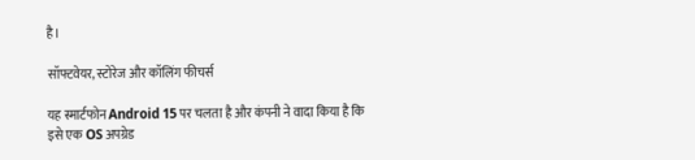है।

सॉफ्टवेयर, स्टोरेज और कॉलिंग फीचर्स

यह स्मार्टफोन Android 15 पर चलता है और कंपनी ने वादा किया है कि इसे एक OS अपग्रेड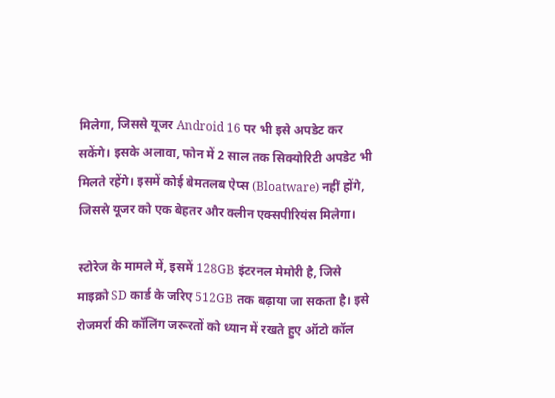मिलेगा, जिससे यूजर Android 16 पर भी इसे अपडेट कर सकेंगे। इसके अलावा, फोन में 2 साल तक सिक्योरिटी अपडेट भी मिलते रहेंगे। इसमें कोई बेमतलब ऐप्स (Bloatware) नहीं होंगे, जिससे यूजर को एक बेहतर और क्लीन एक्सपीरियंस मिलेगा।

स्टोरेज के मामले में, इसमें 128GB इंटरनल मेमोरी है, जिसे माइक्रो SD कार्ड के जरिए 512GB तक बढ़ाया जा सकता है। इसे रोजमर्रा की कॉलिंग जरूरतों को ध्यान में रखते हुए ऑटो कॉल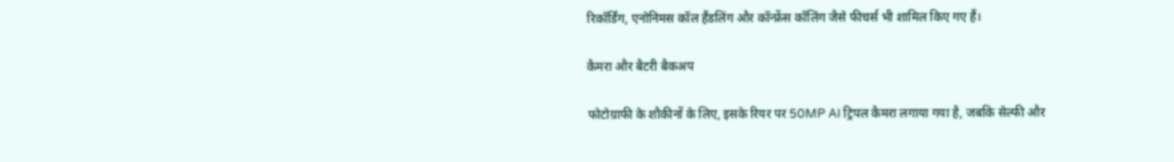रिकॉर्डिंग, एनोनिमस कॉल हैंडलिंग और कॉन्फ्रेंस कॉलिंग जैसे फीचर्स भी शामिल किए गए हैं।

कैमरा और बैटरी बैकअप

फोटोग्राफी के शौकीनों के लिए, इसके रियर पर 50MP AI ट्रिपल कैमरा लगाया गया है, जबकि सेल्फी और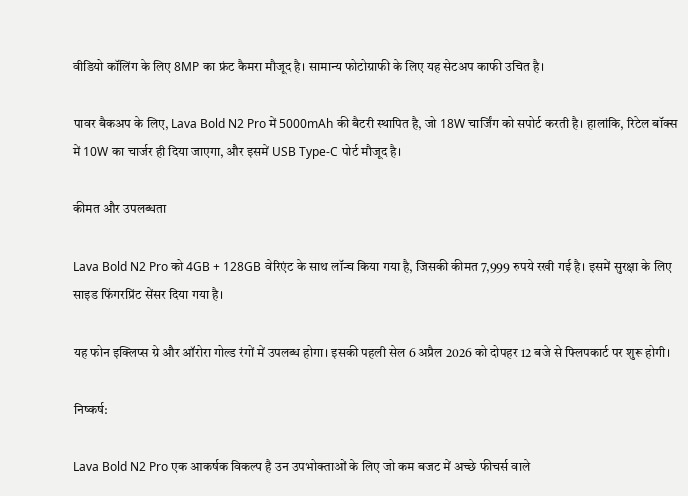वीडियो कॉलिंग के लिए 8MP का फ्रंट कैमरा मौजूद है। सामान्य फोटोग्राफी के लिए यह सेटअप काफी उचित है।

पावर बैकअप के लिए, Lava Bold N2 Pro में 5000mAh की बैटरी स्थापित है, जो 18W चार्जिंग को सपोर्ट करती है। हालांकि, रिटेल बॉक्स में 10W का चार्जर ही दिया जाएगा, और इसमें USB Type-C पोर्ट मौजूद है।

कीमत और उपलब्धता

Lava Bold N2 Pro को 4GB + 128GB वेरिएंट के साथ लॉन्च किया गया है, जिसकी कीमत 7,999 रुपये रखी गई है। इसमें सुरक्षा के लिए साइड फिंगरप्रिंट सेंसर दिया गया है।

यह फोन इक्लिप्स ग्रे और ऑरोरा गोल्ड रंगों में उपलब्ध होगा। इसकी पहली सेल 6 अप्रैल 2026 को दोपहर 12 बजे से फ्लिपकार्ट पर शुरू होगी।

निष्कर्ष:

Lava Bold N2 Pro एक आकर्षक विकल्प है उन उपभोक्ताओं के लिए जो कम बजट में अच्छे फीचर्स वाले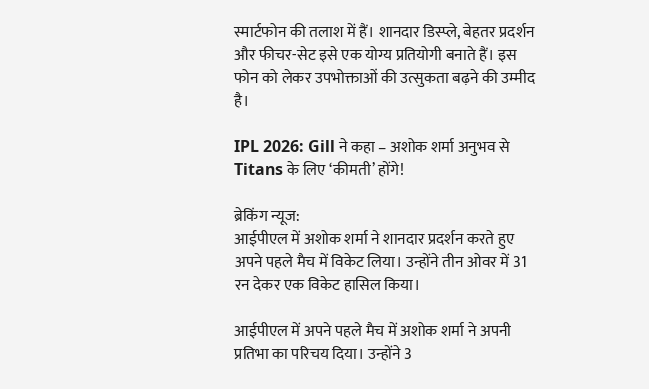स्मार्टफोन की तलाश में हैं। शानदार डिस्प्ले, बेहतर प्रदर्शन और फीचर-सेट इसे एक योग्य प्रतियोगी बनाते हैं। इस फोन को लेकर उपभोक्ताओं की उत्सुकता बढ़ने की उम्मीद है।

IPL 2026: Gill ने कहा – अशोक शर्मा अनुभव से Titans के लिए ‘कीमती’ होंगे!

ब्रेकिंग न्यूज:
आईपीएल में अशोक शर्मा ने शानदार प्रदर्शन करते हुए अपने पहले मैच में विकेट लिया। उन्होंने तीन ओवर में 31 रन देकर एक विकेट हासिल किया।

आईपीएल में अपने पहले मैच में अशोक शर्मा ने अपनी प्रतिभा का परिचय दिया। उन्होंने 3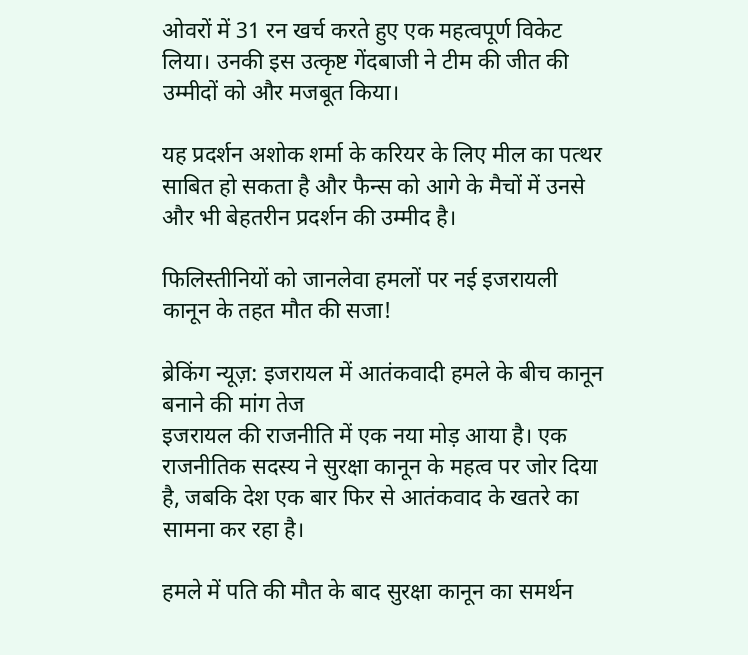ओवरों में 31 रन खर्च करते हुए एक महत्वपूर्ण विकेट लिया। उनकी इस उत्कृष्ट गेंदबाजी ने टीम की जीत की उम्मीदों को और मजबूत किया।

यह प्रदर्शन अशोक शर्मा के करियर के लिए मील का पत्थर साबित हो सकता है और फैन्स को आगे के मैचों में उनसे और भी बेहतरीन प्रदर्शन की उम्मीद है।

फिलिस्तीनियों को जानलेवा हमलों पर नई इजरायली कानून के तहत मौत की सजा!

ब्रेकिंग न्यूज़: इजरायल में आतंकवादी हमले के बीच कानून बनाने की मांग तेज
इजरायल की राजनीति में एक नया मोड़ आया है। एक राजनीतिक सदस्य ने सुरक्षा कानून के महत्व पर जोर दिया है, जबकि देश एक बार फिर से आतंकवाद के खतरे का सामना कर रहा है।

हमले में पति की मौत के बाद सुरक्षा कानून का समर्थन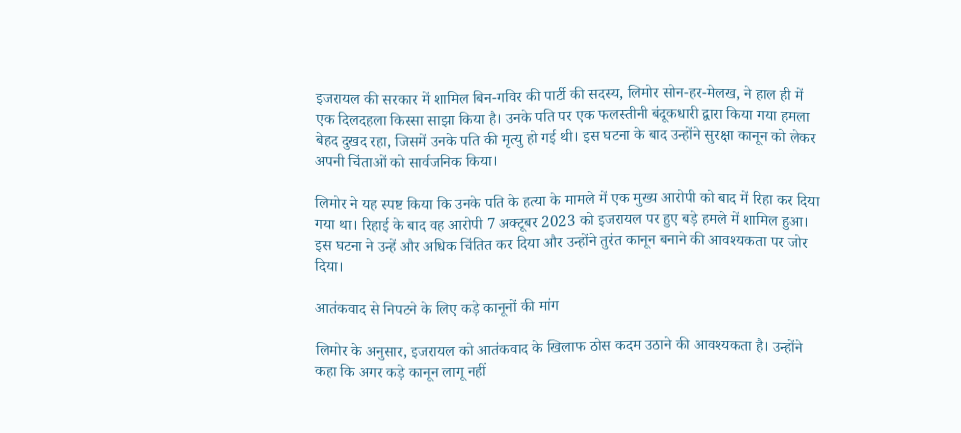इजरायल की सरकार में शामिल बिन-गविर की पार्टी की सदस्य, लिमोर सोन-हर-मेलख, ने हाल ही में एक दिलदहला किस्सा साझा किया है। उनके पति पर एक फलस्तीनी बंदूकधारी द्वारा किया गया हमला बेहद दुखद रहा, जिसमें उनके पति की मृत्यु हो गई थी। इस घटना के बाद उन्होंने सुरक्षा कानून को लेकर अपनी चिंताओं को सार्वजनिक किया।

लिमोर ने यह स्पष्ट किया कि उनके पति के हत्या के मामले में एक मुख्य आरोपी को बाद में रिहा कर दिया गया था। रिहाई के बाद वह आरोपी 7 अक्टूबर 2023 को इजरायल पर हुए बड़े हमले में शामिल हुआ। इस घटना ने उन्हें और अधिक चिंतित कर दिया और उन्होंने तुरंत कानून बनाने की आवश्यकता पर जोर दिया।

आतंकवाद से निपटने के लिए कड़े कानूनों की मांग

लिमोर के अनुसार, इजरायल को आतंकवाद के खिलाफ ठोस कदम उठाने की आवश्यकता है। उन्होंने कहा कि अगर कड़े कानून लागू नहीं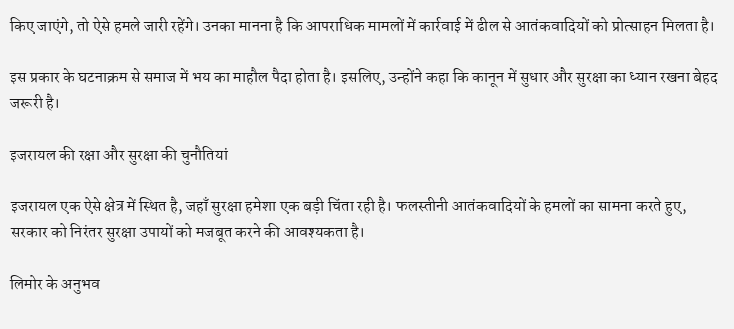किए जाएंगे, तो ऐसे हमले जारी रहेंगे। उनका मानना है कि आपराधिक मामलों में कार्रवाई में ढील से आतंकवादियों को प्रोत्साहन मिलता है।

इस प्रकार के घटनाक्रम से समाज में भय का माहौल पैदा होता है। इसलिए, उन्होंने कहा कि कानून में सुधार और सुरक्षा का ध्यान रखना बेहद जरूरी है।

इजरायल की रक्षा और सुरक्षा की चुनौतियां

इजरायल एक ऐसे क्षेत्र में स्थित है, जहाँ सुरक्षा हमेशा एक बड़ी चिंता रही है। फलस्तीनी आतंकवादियों के हमलों का सामना करते हुए, सरकार को निरंतर सुरक्षा उपायों को मजबूत करने की आवश्यकता है।

लिमोर के अनुभव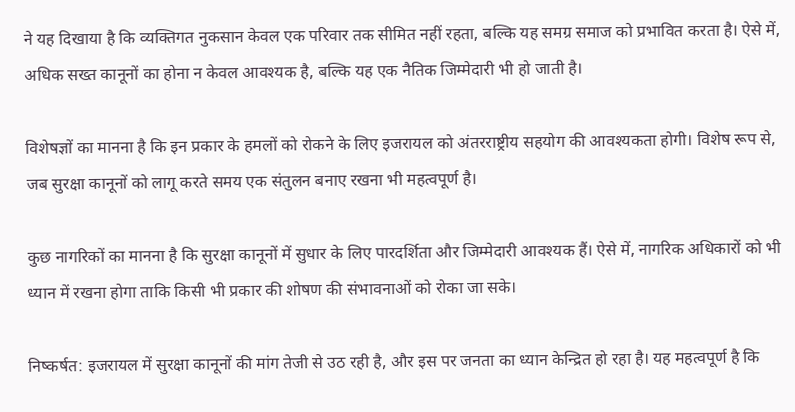ने यह दिखाया है कि व्यक्तिगत नुकसान केवल एक परिवार तक सीमित नहीं रहता, बल्कि यह समग्र समाज को प्रभावित करता है। ऐसे में, अधिक सख्त कानूनों का होना न केवल आवश्यक है, बल्कि यह एक नैतिक जिम्मेदारी भी हो जाती है।

विशेषज्ञों का मानना है कि इन प्रकार के हमलों को रोकने के लिए इजरायल को अंतरराष्ट्रीय सहयोग की आवश्यकता होगी। विशेष रूप से, जब सुरक्षा कानूनों को लागू करते समय एक संतुलन बनाए रखना भी महत्वपूर्ण है।

कुछ नागरिकों का मानना है कि सुरक्षा कानूनों में सुधार के लिए पारदर्शिता और जिम्मेदारी आवश्यक हैं। ऐसे में, नागरिक अधिकारों को भी ध्यान में रखना होगा ताकि किसी भी प्रकार की शोषण की संभावनाओं को रोका जा सके।

निष्कर्षत: इजरायल में सुरक्षा कानूनों की मांग तेजी से उठ रही है, और इस पर जनता का ध्यान केन्द्रित हो रहा है। यह महत्वपूर्ण है कि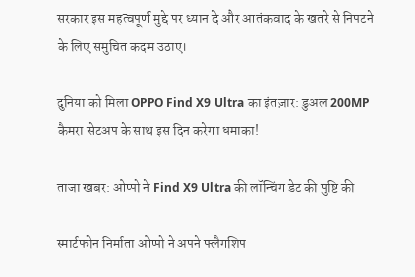सरकार इस महत्वपूर्ण मुद्दे पर ध्यान दे और आतंकवाद के खतरे से निपटने के लिए समुचित कदम उठाए।

दुनिया को मिला OPPO Find X9 Ultra का इंतज़ार: डुअल 200MP कैमरा सेटअप के साथ इस दिन करेगा धमाका!

ताजा खबर: ओप्पो ने Find X9 Ultra की लॉन्चिंग डेट की पुष्टि की

स्मार्टफोन निर्माता ओप्पो ने अपने फ्लैगशिप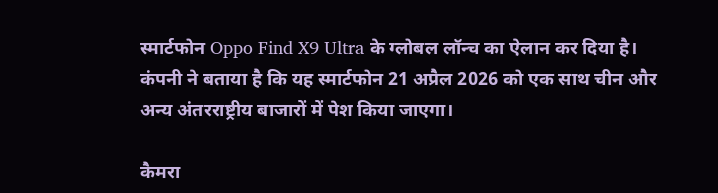स्मार्टफोन Oppo Find X9 Ultra के ग्लोबल लॉन्च का ऐलान कर दिया है। कंपनी ने बताया है कि यह स्मार्टफोन 21 अप्रैल 2026 को एक साथ चीन और अन्य अंतरराष्ट्रीय बाजारों में पेश किया जाएगा।

कैमरा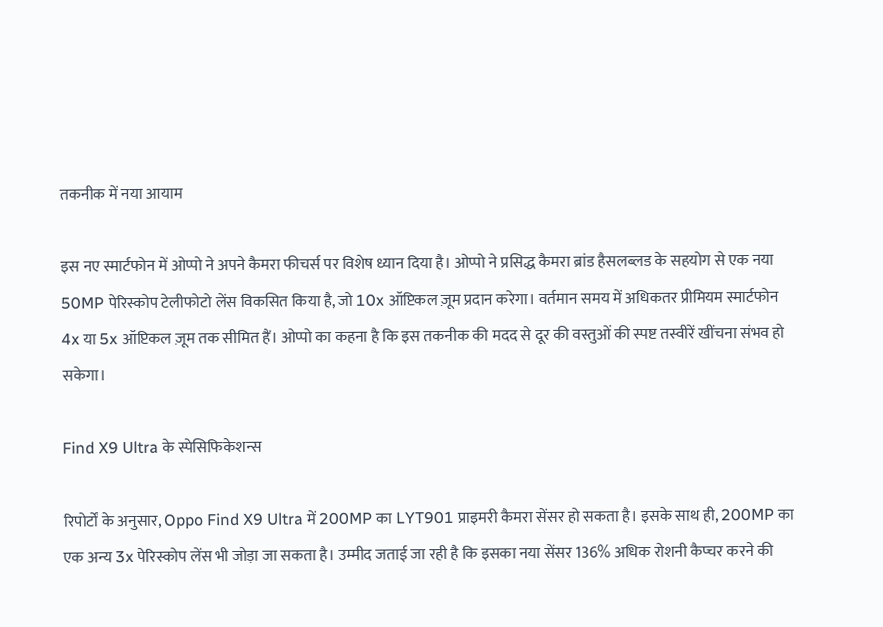तकनीक में नया आयाम

इस नए स्मार्टफोन में ओप्पो ने अपने कैमरा फीचर्स पर विशेष ध्यान दिया है। ओप्पो ने प्रसिद्ध कैमरा ब्रांड हैसलब्लड के सहयोग से एक नया 50MP पेरिस्कोप टेलीफोटो लेंस विकसित किया है, जो 10x ऑप्टिकल ज़ूम प्रदान करेगा। वर्तमान समय में अधिकतर प्रीमियम स्मार्टफोन 4x या 5x ऑप्टिकल ज़ूम तक सीमित हैं। ओप्पो का कहना है कि इस तकनीक की मदद से दूर की वस्तुओं की स्पष्ट तस्वीरें खींचना संभव हो सकेगा।

Find X9 Ultra के स्पेसिफिकेशन्स

रिपोर्टों के अनुसार, Oppo Find X9 Ultra में 200MP का LYT901 प्राइमरी कैमरा सेंसर हो सकता है। इसके साथ ही, 200MP का एक अन्य 3x पेरिस्कोप लेंस भी जोड़ा जा सकता है। उम्मीद जताई जा रही है कि इसका नया सेंसर 136% अधिक रोशनी कैप्चर करने की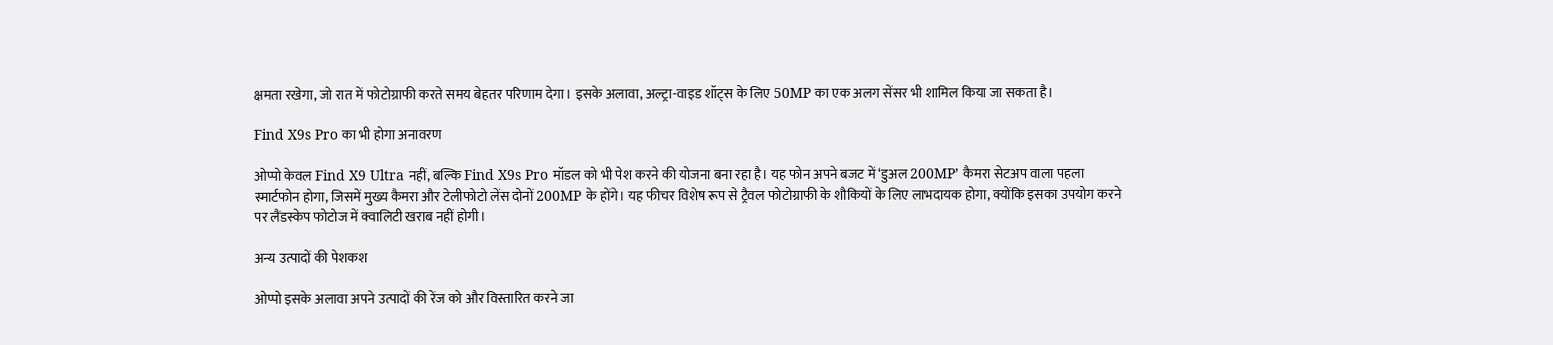क्षमता रखेगा, जो रात में फोटोग्राफी करते समय बेहतर परिणाम देगा। इसके अलावा, अल्ट्रा-वाइड शॉट्स के लिए 50MP का एक अलग सेंसर भी शामिल किया जा सकता है।

Find X9s Pro का भी होगा अनावरण

ओप्पो केवल Find X9 Ultra नहीं, बल्कि Find X9s Pro मॉडल को भी पेश करने की योजना बना रहा है। यह फोन अपने बजट में ‘डुअल 200MP’ कैमरा सेटअप वाला पहला स्मार्टफोन होगा, जिसमें मुख्य कैमरा और टेलीफोटो लेंस दोनों 200MP के होंगे। यह फीचर विशेष रूप से ट्रैवल फोटोग्राफी के शौकियों के लिए लाभदायक होगा, क्योंकि इसका उपयोग करने पर लैंडस्केप फोटोज में क्वालिटी खराब नहीं होगी।

अन्य उत्पादों की पेशकश

ओप्पो इसके अलावा अपने उत्पादों की रेंज को और विस्तारित करने जा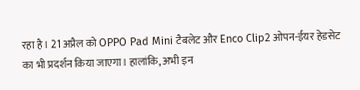रहा है। 21 अप्रैल को OPPO Pad Mini टैबलेट और Enco Clip2 ओपन-ईयर हेडसेट का भी प्रदर्शन किया जाएगा। हालांकि, अभी इन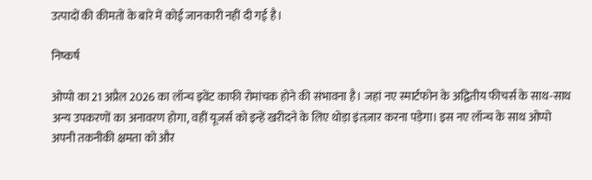उत्पादों की कीमतों के बारे में कोई जानकारी नहीं दी गई है।

निष्कर्ष

ओप्पो का 21 अप्रैल 2026 का लॉन्च इवेंट काफी रोमांचक होने की संभावना है। जहां नए स्मार्टफोन के अद्वितीय फीचर्स के साथ-साथ अन्य उपकरणों का अनावरण होगा, वहीं यूजर्स को इन्हें खरीदने के लिए थोड़ा इंतज़ार करना पड़ेगा। इस नए लॉन्च के साथ ओप्पो अपनी तकनीकी क्षमता को और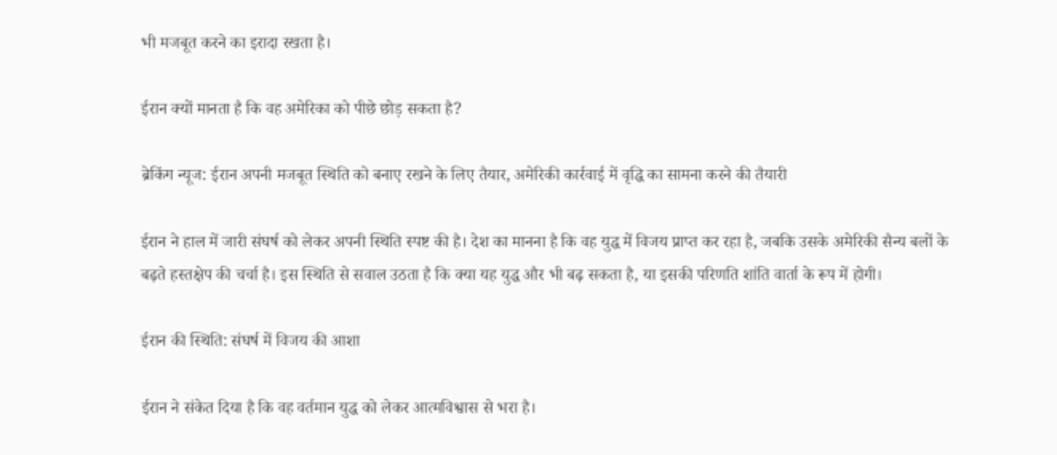भी मजबूत करने का इरादा रखता है।

ईरान क्यों मानता है कि वह अमेरिका को पीछे छोड़ सकता है?

ब्रेकिंग न्यूज: ईरान अपनी मजबूत स्थिति को बनाए रखने के लिए तैयार, अमेरिकी कार्रवाई में वृद्धि का सामना करने की तैयारी

ईरान ने हाल में जारी संघर्ष को लेकर अपनी स्थिति स्पष्ट की है। देश का मानना है कि वह युद्ध में विजय प्राप्त कर रहा है, जबकि उसके अमेरिकी सैन्य बलों के बढ़ते हस्तक्षेप की चर्चा है। इस स्थिति से सवाल उठता है कि क्या यह युद्ध और भी बढ़ सकता है, या इसकी परिणति शांति वार्ता के रूप में होगी।

ईरान की स्थिति: संघर्ष में विजय की आशा

ईरान ने संकेत दिया है कि वह वर्तमान युद्ध को लेकर आत्मविश्वास से भरा है।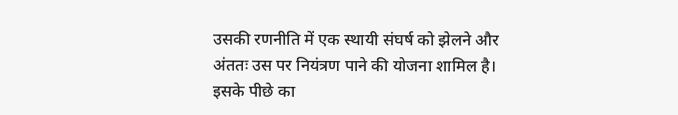उसकी रणनीति में एक स्थायी संघर्ष को झेलने और अंततः उस पर नियंत्रण पाने की योजना शामिल है। इसके पीछे का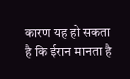कारण यह हो सकता है कि ईरान मानता है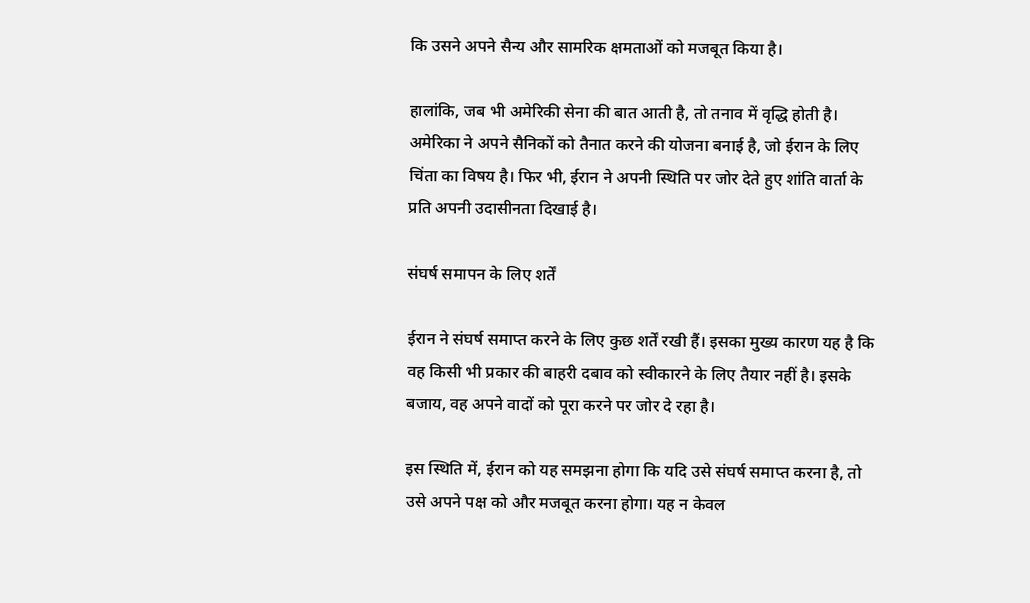कि उसने अपने सैन्य और सामरिक क्षमताओं को मजबूत किया है।

हालांकि, जब भी अमेरिकी सेना की बात आती है, तो तनाव में वृद्धि होती है। अमेरिका ने अपने सैनिकों को तैनात करने की योजना बनाई है, जो ईरान के लिए चिंता का विषय है। फिर भी, ईरान ने अपनी स्थिति पर जोर देते हुए शांति वार्ता के प्रति अपनी उदासीनता दिखाई है।

संघर्ष समापन के लिए शर्तें

ईरान ने संघर्ष समाप्त करने के लिए कुछ शर्तें रखी हैं। इसका मुख्य कारण यह है कि वह किसी भी प्रकार की बाहरी दबाव को स्वीकारने के लिए तैयार नहीं है। इसके बजाय, वह अपने वादों को पूरा करने पर जोर दे रहा है।

इस स्थिति में, ईरान को यह समझना होगा कि यदि उसे संघर्ष समाप्त करना है, तो उसे अपने पक्ष को और मजबूत करना होगा। यह न केवल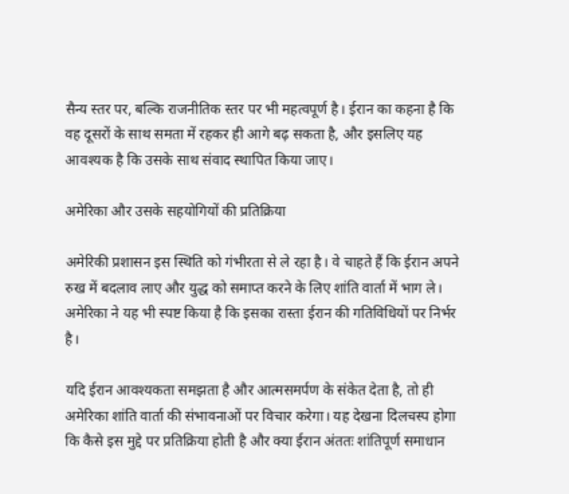सैन्य स्तर पर, बल्कि राजनीतिक स्तर पर भी महत्वपूर्ण है। ईरान का कहना है कि वह दूसरों के साथ समता में रहकर ही आगे बढ़ सकता है, और इसलिए यह आवश्यक है कि उसके साथ संवाद स्थापित किया जाए।

अमेरिका और उसके सहयोगियों की प्रतिक्रिया

अमेरिकी प्रशासन इस स्थिति को गंभीरता से ले रहा है। वे चाहते हैं कि ईरान अपने रुख में बदलाव लाए और युद्ध को समाप्त करने के लिए शांति वार्ता में भाग ले। अमेरिका ने यह भी स्पष्ट किया है कि इसका रास्ता ईरान की गतिविधियों पर निर्भर है।

यदि ईरान आवश्यकता समझता है और आत्मसमर्पण के संकेत देता है, तो ही अमेरिका शांति वार्ता की संभावनाओं पर विचार करेगा। यह देखना दिलचस्प होगा कि कैसे इस मुद्दे पर प्रतिक्रिया होती है और क्या ईरान अंततः शांतिपूर्ण समाधान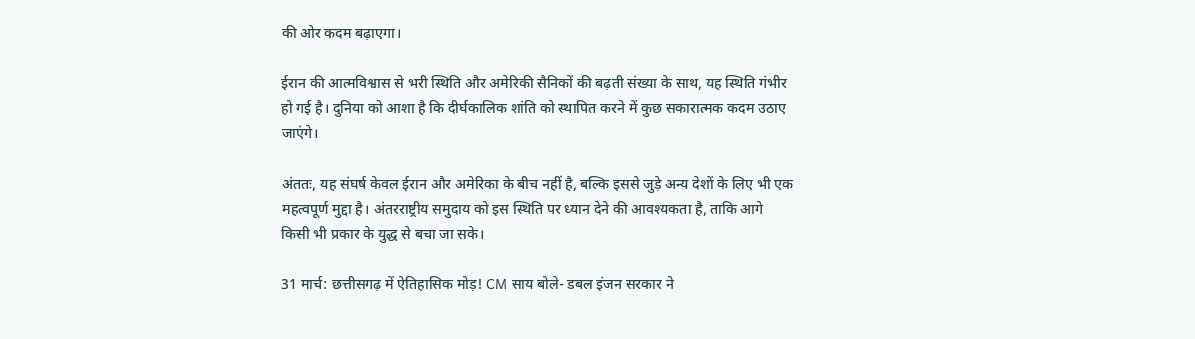की ओर कदम बढ़ाएगा।

ईरान की आत्मविश्वास से भरी स्थिति और अमेरिकी सैनिकों की बढ़ती संख्या के साथ, यह स्थिति गंभीर हो गई है। दुनिया को आशा है कि दीर्घकालिक शांति को स्थापित करने में कुछ सकारात्मक कदम उठाए जाएंगे।

अंततः, यह संघर्ष केवल ईरान और अमेरिका के बीच नहीं है, बल्कि इससे जुड़े अन्य देशों के लिए भी एक महत्वपूर्ण मुद्दा है। अंतरराष्ट्रीय समुदाय को इस स्थिति पर ध्यान देने की आवश्यकता है, ताकि आगे किसी भी प्रकार के युद्ध से बचा जा सके।

31 मार्च: छत्तीसगढ़ में ऐतिहासिक मोड़! CM साय बोले- डबल इंजन सरकार ने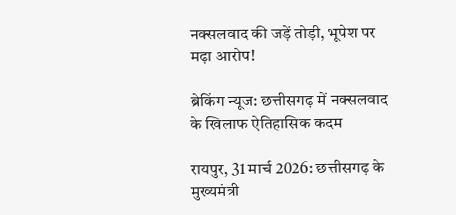नक्सलवाद की जड़ें तोड़ी, भूपेश पर मढ़ा आरोप!

ब्रेकिंग न्यूज: छत्तीसगढ़ में नक्सलवाद के खिलाफ ऐतिहासिक कदम

रायपुर, 31 मार्च 2026: छत्तीसगढ़ के मुख्यमंत्री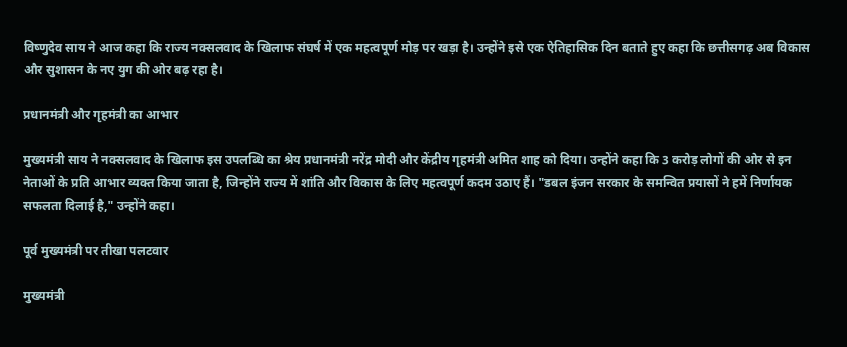विष्णुदेव साय ने आज कहा कि राज्य नक्सलवाद के खिलाफ संघर्ष में एक महत्वपूर्ण मोड़ पर खड़ा है। उन्होंने इसे एक ऐतिहासिक दिन बताते हुए कहा कि छत्तीसगढ़ अब विकास और सुशासन के नए युग की ओर बढ़ रहा है।

प्रधानमंत्री और गृहमंत्री का आभार

मुख्यमंत्री साय ने नक्सलवाद के खिलाफ इस उपलब्धि का श्रेय प्रधानमंत्री नरेंद्र मोदी और केंद्रीय गृहमंत्री अमित शाह को दिया। उन्होंने कहा कि 3 करोड़ लोगों की ओर से इन नेताओं के प्रति आभार व्यक्त किया जाता है, जिन्होंने राज्य में शांति और विकास के लिए महत्वपूर्ण कदम उठाए हैं। "डबल इंजन सरकार के समन्वित प्रयासों ने हमें निर्णायक सफलता दिलाई है," उन्होंने कहा।

पूर्व मुख्यमंत्री पर तीखा पलटवार

मुख्यमंत्री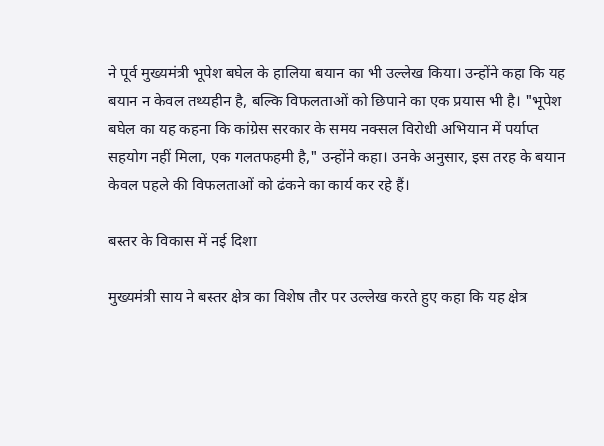ने पूर्व मुख्यमंत्री भूपेश बघेल के हालिया बयान का भी उल्लेख किया। उन्होंने कहा कि यह बयान न केवल तथ्यहीन है, बल्कि विफलताओं को छिपाने का एक प्रयास भी है। "भूपेश बघेल का यह कहना कि कांग्रेस सरकार के समय नक्सल विरोधी अभियान में पर्याप्त सहयोग नहीं मिला, एक गलतफहमी है," उन्होंने कहा। उनके अनुसार, इस तरह के बयान केवल पहले की विफलताओं को ढंकने का कार्य कर रहे हैं।

बस्तर के विकास में नई दिशा

मुख्यमंत्री साय ने बस्तर क्षेत्र का विशेष तौर पर उल्लेख करते हुए कहा कि यह क्षेत्र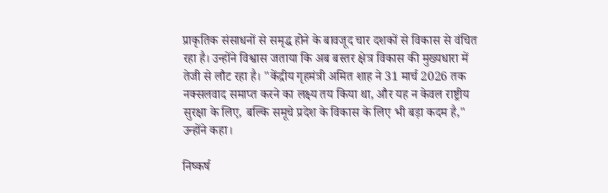प्राकृतिक संसाधनों से समृद्ध होने के बावजूद चार दशकों से विकास से वंचित रहा है। उन्होंने विश्वास जताया कि अब बस्तर क्षेत्र विकास की मुख्यधारा में तेजी से लौट रहा है। "केंद्रीय गृहमंत्री अमित शाह ने 31 मार्च 2026 तक नक्सलवाद समाप्त करने का लक्ष्य तय किया था, और यह न केवल राष्ट्रीय सुरक्षा के लिए, बल्कि समूचे प्रदेश के विकास के लिए भी बड़ा कदम है," उन्होंने कहा।

निष्कर्ष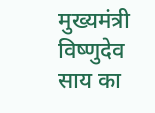मुख्यमंत्री विष्णुदेव साय का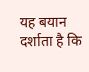यह बयान दर्शाता है कि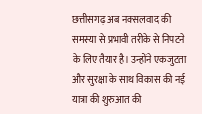छत्तीसगढ़ अब नक्सलवाद की समस्या से प्रभावी तरीके से निपटने के लिए तैयार है। उन्होंने एकजुटता और सुरक्षा के साथ विकास की नई यात्रा की शुरुआत की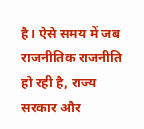है। ऐसे समय में जब राजनीतिक राजनीति हो रही है, राज्य सरकार और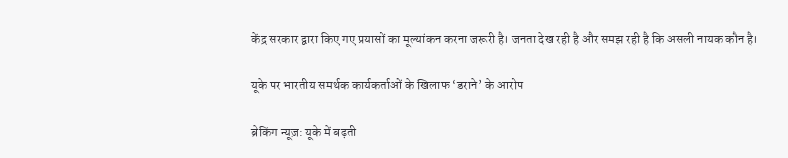केंद्र सरकार द्वारा किए गए प्रयासों का मूल्यांकन करना जरूरी है। जनता देख रही है और समझ रही है कि असली नायक कौन है।

यूके पर भारतीय समर्थक कार्यकर्ताओं के खिलाफ ‘डराने’ के आरोप

ब्रेकिंग न्यूज़: यूके में बढ़ती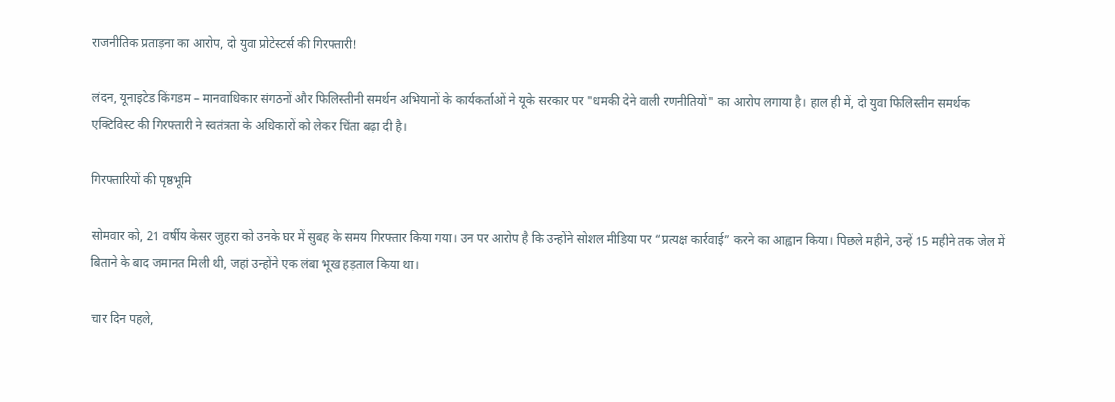राजनीतिक प्रताड़ना का आरोप, दो युवा प्रोटेस्टर्स की गिरफ्तारी!

लंदन, यूनाइटेड किंगडम – मानवाधिकार संगठनों और फिलिस्तीनी समर्थन अभियानों के कार्यकर्ताओं ने यूके सरकार पर "धमकी देने वाली रणनीतियों" का आरोप लगाया है। हाल ही में, दो युवा फिलिस्तीन समर्थक एक्टिविस्ट की गिरफ्तारी ने स्वतंत्रता के अधिकारों को लेकर चिंता बढ़ा दी है।

गिरफ्तारियों की पृष्ठभूमि

सोमवार को, 21 वर्षीय केसर जुहरा को उनके घर में सुबह के समय गिरफ्तार किया गया। उन पर आरोप है कि उन्होंने सोशल मीडिया पर “प्रत्यक्ष कार्रवाई” करने का आह्वान किया। पिछले महीने, उन्हें 15 महीने तक जेल में बिताने के बाद जमानत मिली थी, जहां उन्होंने एक लंबा भूख हड़ताल किया था।

चार दिन पहले,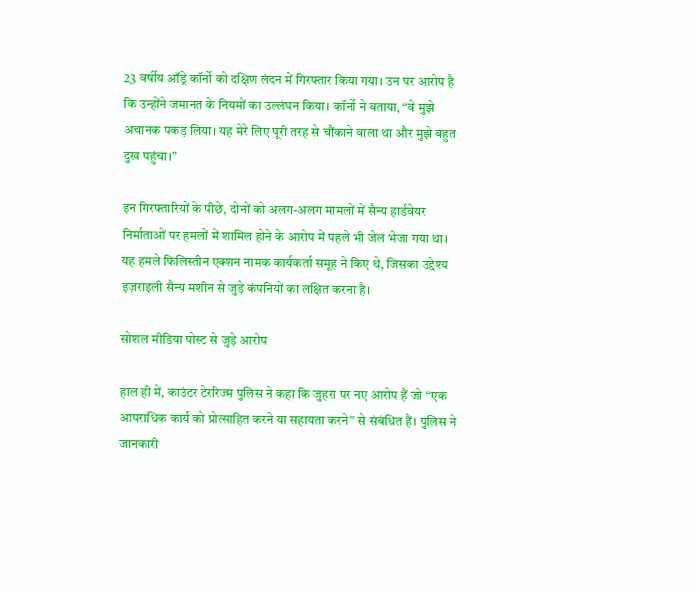23 वर्षीय ऑड्रे कॉर्नो को दक्षिण लंदन में गिरफ्तार किया गया। उन पर आरोप है कि उन्होंने जमानत के नियमों का उल्लंघन किया। कॉर्नो ने बताया, “वे मुझे अचानक पकड़ लिया। यह मेरे लिए पूरी तरह से चौंकाने वाला था और मुझे बहुत दुख पहुंचा।”

इन गिरफ्तारियों के पीछे, दोनों को अलग-अलग मामलों में सैन्य हार्डवेयर निर्माताओं पर हमलों में शामिल होने के आरोप में पहले भी जेल भेजा गया था। यह हमले फिलिस्तीन एक्शन नामक कार्यकर्ता समूह ने किए थे, जिसका उद्देश्य इज़राइली सैन्य मशीन से जुड़े कंपनियों का लक्षित करना है।

सोशल मीडिया पोस्ट से जुड़े आरोप

हाल ही में, काउंटर टेररिज्म पुलिस ने कहा कि जुहरा पर नए आरोप हैं जो “एक आपराधिक कार्य को प्रोत्साहित करने या सहायता करने” से संबंधित हैं। पुलिस ने जानकारी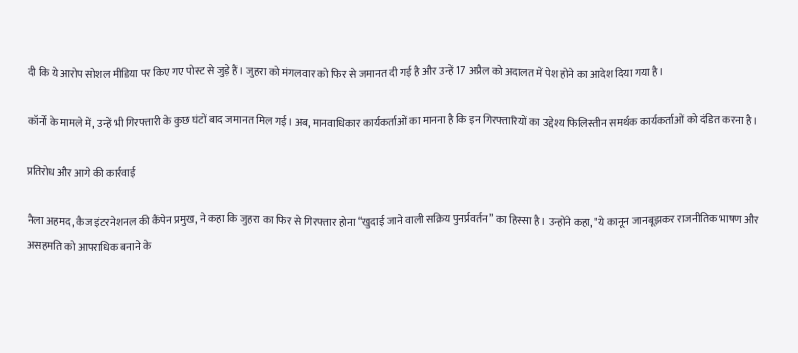दी कि ये आरोप सोशल मीडिया पर किए गए पोस्ट से जुड़े हैं। जुहरा को मंगलवार को फिर से जमानत दी गई है और उन्हें 17 अप्रैल को अदालत में पेश होने का आदेश दिया गया है।

कॉर्नो के मामले में, उन्हें भी गिरफ्तारी के कुछ घंटों बाद जमानत मिल गई। अब, मानवाधिकार कार्यकर्ताओं का मानना है कि इन गिरफ्तारियों का उद्देश्य फिलिस्तीन समर्थक कार्यकर्ताओं को दंडित करना है।

प्रतिरोध और आगे की कार्रवाई

नैला अहमद, कैज इंटरनेशनल की कैंपेन प्रमुख, ने कहा कि जुहरा का फिर से गिरफ्तार होना “खुदाई जाने वाली सक्रिय पुनर्प्रवर्तन” का हिस्सा है। उन्होंने कहा, "ये कानून जानबूझकर राजनीतिक भाषण और असहमति को आपराधिक बनाने के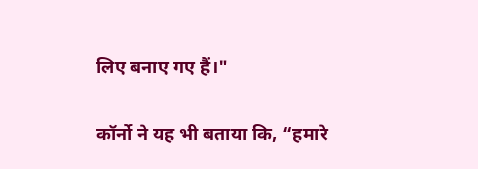लिए बनाए गए हैं।"

कॉर्नो ने यह भी बताया कि, “हमारे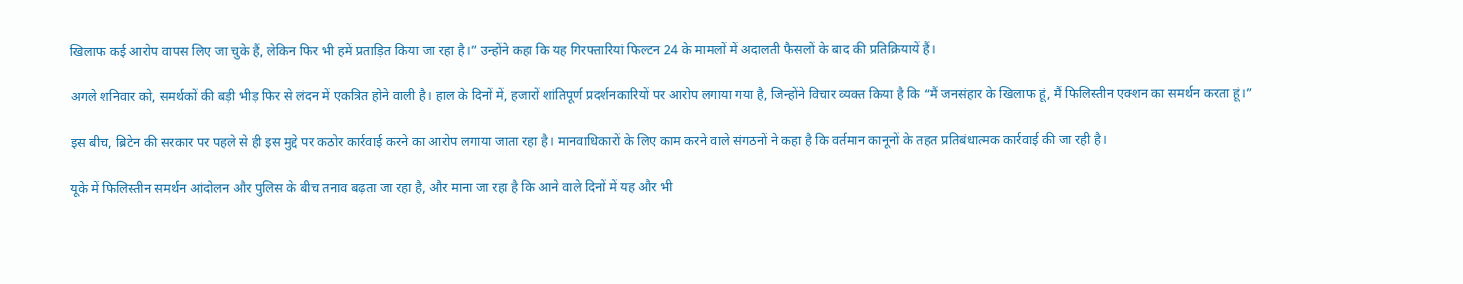खिलाफ कई आरोप वापस लिए जा चुके हैं, लेकिन फिर भी हमें प्रताड़ित किया जा रहा है।” उन्होंने कहा कि यह गिरफ्तारियां फिल्टन 24 के मामलों में अदालती फैसलों के बाद की प्रतिक्रियायें हैं।

अगले शनिवार को, समर्थकों की बड़ी भीड़ फिर से लंदन में एकत्रित होने वाली है। हाल के दिनों में, हजारों शांतिपूर्ण प्रदर्शनकारियों पर आरोप लगाया गया है, जिन्होंने विचार व्यक्त किया है कि “मैं जनसंहार के खिलाफ हूं, मैं फिलिस्तीन एक्शन का समर्थन करता हूं।”

इस बीच, ब्रिटेन की सरकार पर पहले से ही इस मुद्दे पर कठोर कार्रवाई करने का आरोप लगाया जाता रहा है। मानवाधिकारों के लिए काम करने वाले संगठनों ने कहा है कि वर्तमान कानूनों के तहत प्रतिबंधात्मक कार्रवाई की जा रही है।

यूके में फिलिस्तीन समर्थन आंदोलन और पुलिस के बीच तनाव बढ़ता जा रहा है, और माना जा रहा है कि आने वाले दिनों में यह और भी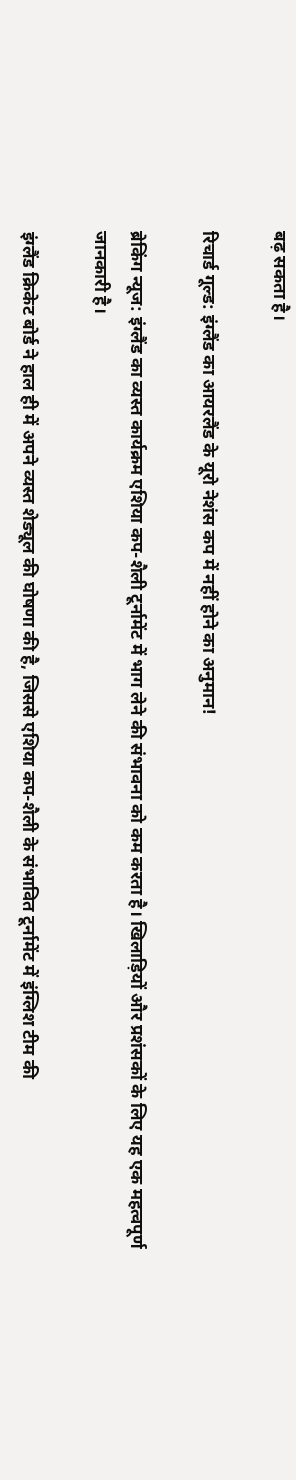बढ़ सकता है।

रिचार्ड गूल्ड: इंग्लैंड का आयरलैंड के यूरो नेशंस कप में नहीं होने का अनुमान!

ब्रेकिंग न्यूज: इंग्लैंड का व्यस्त कार्यक्रम एशिया कप-शैली टूर्नामेंट में भाग लेने की संभावना को कम करता है। खिलाड़ियों और प्रशंसकों के लिए यह एक महत्वपूर्ण जानकारी है।

इंग्लैंड क्रिकेट बोर्ड ने हाल ही में अपने व्यस्त शेड्यूल की घोषणा की है, जिससे एशिया कप-शैली के संभावित टूर्नामेंट में इंग्लिश टीम की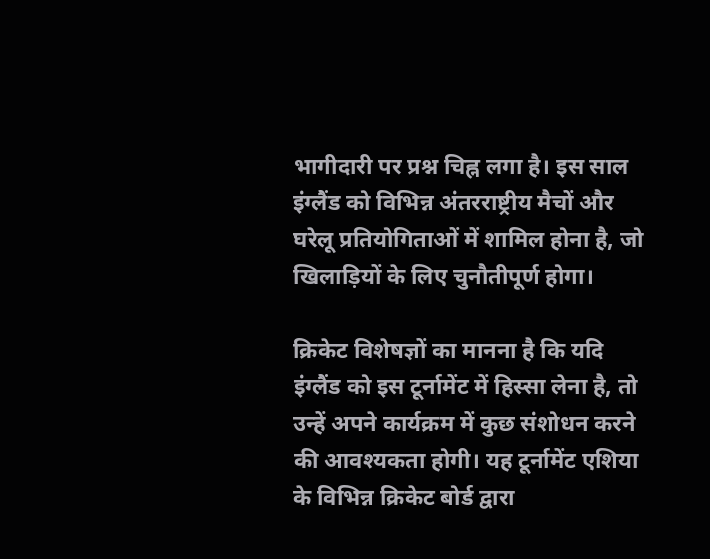भागीदारी पर प्रश्न चिह्न लगा है। इस साल इंग्लैंड को विभिन्न अंतरराष्ट्रीय मैचों और घरेलू प्रतियोगिताओं में शामिल होना है, जो खिलाड़ियों के लिए चुनौतीपूर्ण होगा।

क्रिकेट विशेषज्ञों का मानना है कि यदि इंग्लैंड को इस टूर्नामेंट में हिस्सा लेना है, तो उन्हें अपने कार्यक्रम में कुछ संशोधन करने की आवश्यकता होगी। यह टूर्नामेंट एशिया के विभिन्न क्रिकेट बोर्ड द्वारा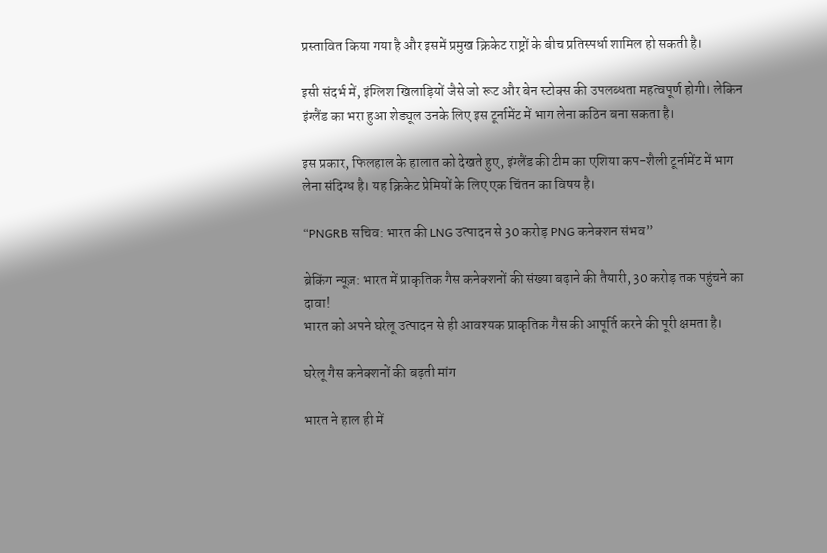प्रस्तावित किया गया है और इसमें प्रमुख क्रिकेट राष्ट्रों के बीच प्रतिस्पर्धा शामिल हो सकती है।

इसी संदर्भ में, इंग्लिश खिलाड़ियों जैसे जो रूट और बेन स्टोक्स की उपलब्धता महत्वपूर्ण होगी। लेकिन इंग्लैंड का भरा हुआ शेड्यूल उनके लिए इस टूर्नामेंट में भाग लेना कठिन बना सकता है।

इस प्रकार, फिलहाल के हालात को देखते हुए, इंग्लैंड की टीम का एशिया कप-शैली टूर्नामेंट में भाग लेना संदिग्ध है। यह क्रिकेट प्रेमियों के लिए एक चिंतन का विषय है।

“PNGRB सचिव: भारत की LNG उत्पादन से 30 करोड़ PNG कनेक्शन संभव”

ब्रेकिंग न्यूज़: भारत में प्राकृतिक गैस कनेक्शनों की संख्या बढ़ाने की तैयारी, 30 करोड़ तक पहुंचने का दावा!
भारत को अपने घरेलू उत्पादन से ही आवश्यक प्राकृतिक गैस की आपूर्ति करने की पूरी क्षमता है।

घरेलू गैस कनेक्शनों की बढ़ती मांग

भारत ने हाल ही में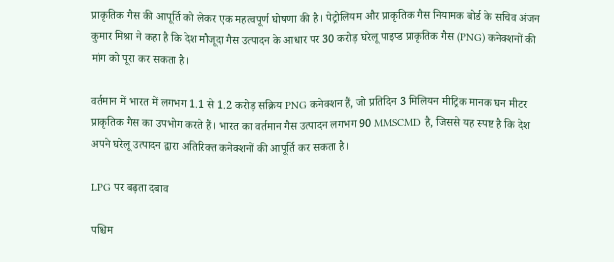प्राकृतिक गैस की आपूर्ति को लेकर एक महत्वपूर्ण घोषणा की है। पेट्रोलियम और प्राकृतिक गैस नियामक बोर्ड के सचिव अंजन कुमार मिश्रा ने कहा है कि देश मौजूदा गैस उत्पादन के आधार पर 30 करोड़ घरेलू पाइप्ड प्राकृतिक गैस (PNG) कनेक्शनों की मांग को पूरा कर सकता है।

वर्तमान में भारत में लगभग 1.1 से 1.2 करोड़ सक्रिय PNG कनेक्शन हैं, जो प्रतिदिन 3 मिलियन मीट्रिक मानक घन मीटर प्राकृतिक गैस का उपभोग करते हैं। भारत का वर्तमान गैस उत्पादन लगभग 90 MMSCMD है, जिससे यह स्पष्ट है कि देश अपने घरेलू उत्पादन द्वारा अतिरिक्त कनेक्शनों की आपूर्ति कर सकता है।

LPG पर बढ़ता दबाव

पश्चिम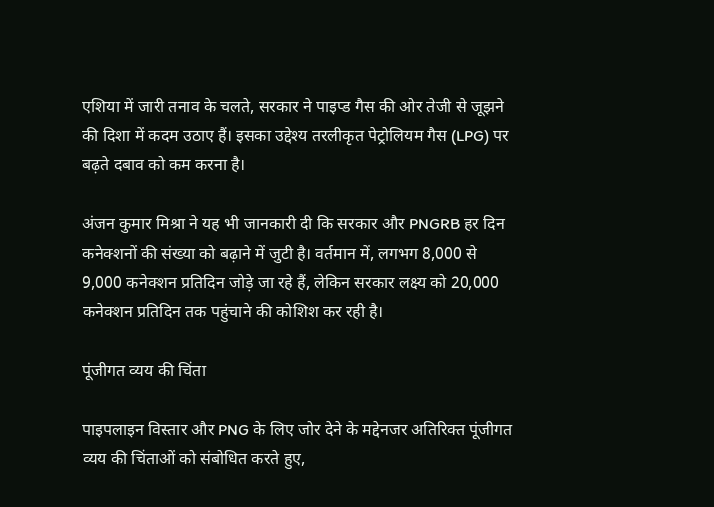एशिया में जारी तनाव के चलते, सरकार ने पाइप्ड गैस की ओर तेजी से जूझने की दिशा में कदम उठाए हैं। इसका उद्देश्य तरलीकृत पेट्रोलियम गैस (LPG) पर बढ़ते दबाव को कम करना है।

अंजन कुमार मिश्रा ने यह भी जानकारी दी कि सरकार और PNGRB हर दिन कनेक्शनों की संख्या को बढ़ाने में जुटी है। वर्तमान में, लगभग 8,000 से 9,000 कनेक्शन प्रतिदिन जोड़े जा रहे हैं, लेकिन सरकार लक्ष्य को 20,000 कनेक्शन प्रतिदिन तक पहुंचाने की कोशिश कर रही है।

पूंजीगत व्यय की चिंता

पाइपलाइन विस्तार और PNG के लिए जोर देने के मद्देनजर अतिरिक्त पूंजीगत व्यय की चिंताओं को संबोधित करते हुए,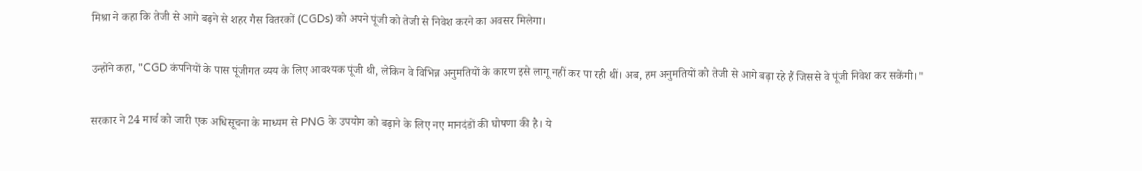मिश्रा ने कहा कि तेजी से आगे बढ़ने से शहर गैस वितरकों (CGDs) को अपने पूंजी को तेजी से निवेश करने का अवसर मिलेगा।

उन्होंने कहा, "CGD कंपनियों के पास पूंजीगत व्यय के लिए आवश्यक पूंजी थी, लेकिन वे विभिन्न अनुमतियों के कारण इसे लागू नहीं कर पा रही थीं। अब, हम अनुमतियों को तेजी से आगे बढ़ा रहे हैं जिससे वे पूंजी निवेश कर सकेंगी।"

सरकार ने 24 मार्च को जारी एक अधिसूचना के माध्यम से PNG के उपयोग को बढ़ाने के लिए नए मानदंडों की घोषणा की है। ये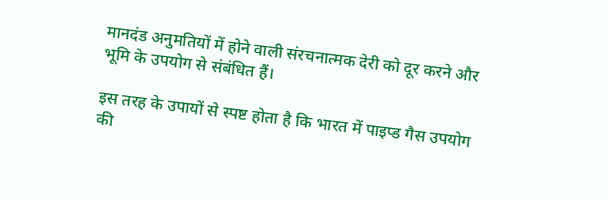मानदंड अनुमतियों में होने वाली संरचनात्मक देरी को दूर करने और भूमि के उपयोग से संबंधित हैं।

इस तरह के उपायों से स्पष्ट होता है कि भारत में पाइप्ड गैस उपयोग की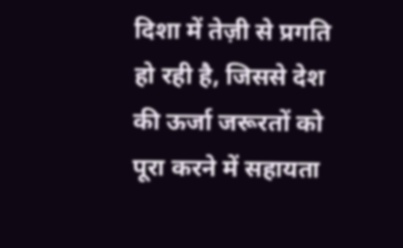दिशा में तेज़ी से प्रगति हो रही है, जिससे देश की ऊर्जा जरूरतों को पूरा करने में सहायता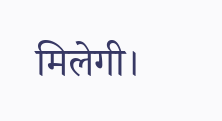मिलेगी।